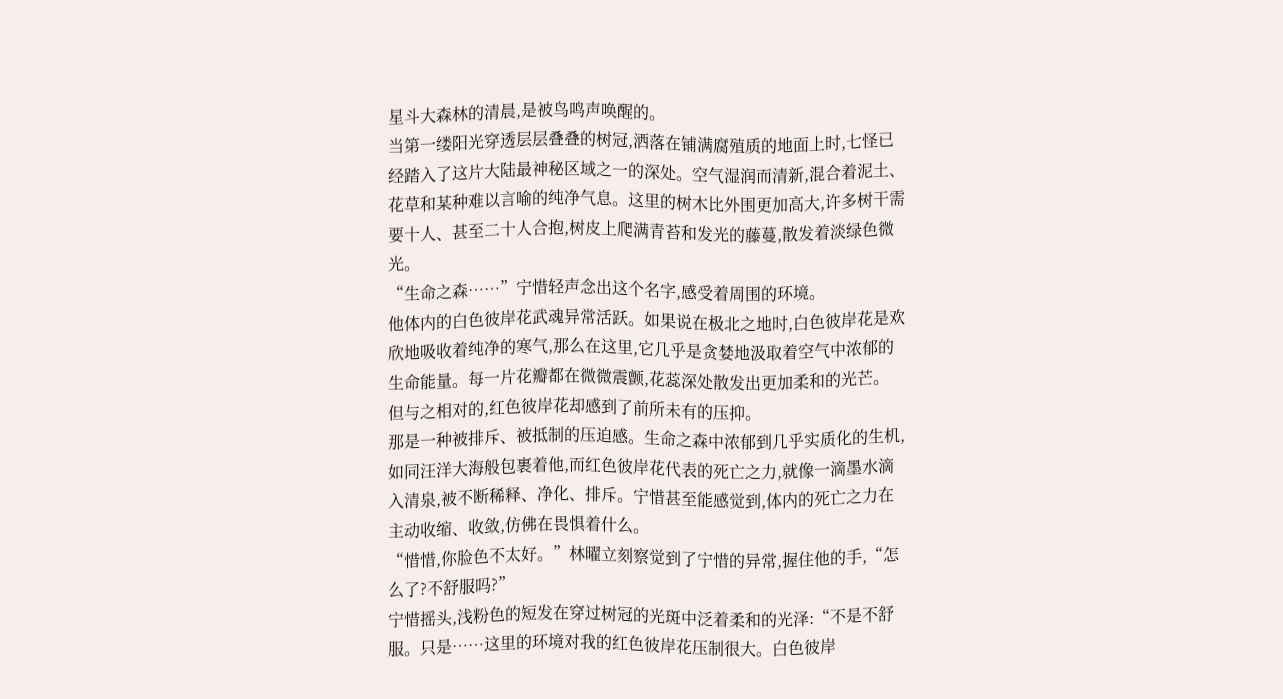星斗大森林的清晨,是被鸟鸣声唤醒的。
当第一缕阳光穿透层层叠叠的树冠,洒落在铺满腐殖质的地面上时,七怪已经踏入了这片大陆最神秘区域之一的深处。空气湿润而清新,混合着泥土、花草和某种难以言喻的纯净气息。这里的树木比外围更加高大,许多树干需要十人、甚至二十人合抱,树皮上爬满青苔和发光的藤蔓,散发着淡绿色微光。
“生命之森……”宁惜轻声念出这个名字,感受着周围的环境。
他体内的白色彼岸花武魂异常活跃。如果说在极北之地时,白色彼岸花是欢欣地吸收着纯净的寒气,那么在这里,它几乎是贪婪地汲取着空气中浓郁的生命能量。每一片花瓣都在微微震颤,花蕊深处散发出更加柔和的光芒。
但与之相对的,红色彼岸花却感到了前所未有的压抑。
那是一种被排斥、被抵制的压迫感。生命之森中浓郁到几乎实质化的生机,如同汪洋大海般包裹着他,而红色彼岸花代表的死亡之力,就像一滴墨水滴入清泉,被不断稀释、净化、排斥。宁惜甚至能感觉到,体内的死亡之力在主动收缩、收敛,仿佛在畏惧着什么。
“惜惜,你脸色不太好。”林曜立刻察觉到了宁惜的异常,握住他的手,“怎么了?不舒服吗?”
宁惜摇头,浅粉色的短发在穿过树冠的光斑中泛着柔和的光泽:“不是不舒服。只是……这里的环境对我的红色彼岸花压制很大。白色彼岸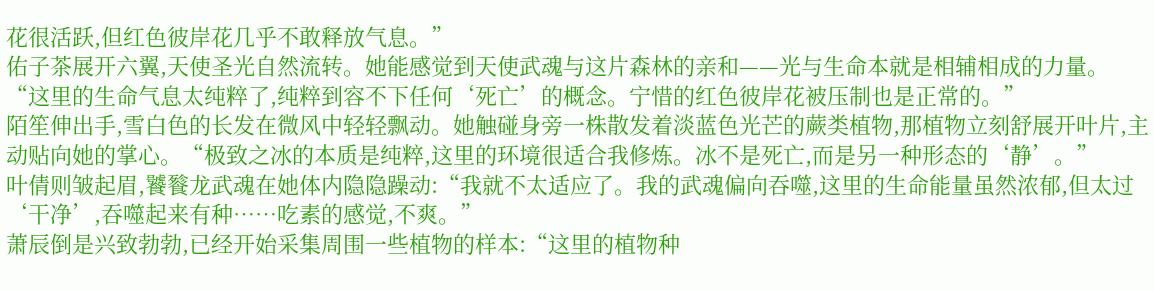花很活跃,但红色彼岸花几乎不敢释放气息。”
佑子茶展开六翼,天使圣光自然流转。她能感觉到天使武魂与这片森林的亲和——光与生命本就是相辅相成的力量。“这里的生命气息太纯粹了,纯粹到容不下任何‘死亡’的概念。宁惜的红色彼岸花被压制也是正常的。”
陌笙伸出手,雪白色的长发在微风中轻轻飘动。她触碰身旁一株散发着淡蓝色光芒的蕨类植物,那植物立刻舒展开叶片,主动贴向她的掌心。“极致之冰的本质是纯粹,这里的环境很适合我修炼。冰不是死亡,而是另一种形态的‘静’。”
叶倩则皱起眉,饕餮龙武魂在她体内隐隐躁动:“我就不太适应了。我的武魂偏向吞噬,这里的生命能量虽然浓郁,但太过‘干净’,吞噬起来有种……吃素的感觉,不爽。”
萧辰倒是兴致勃勃,已经开始采集周围一些植物的样本:“这里的植物种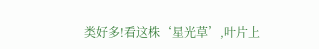类好多!看这株‘星光草’,叶片上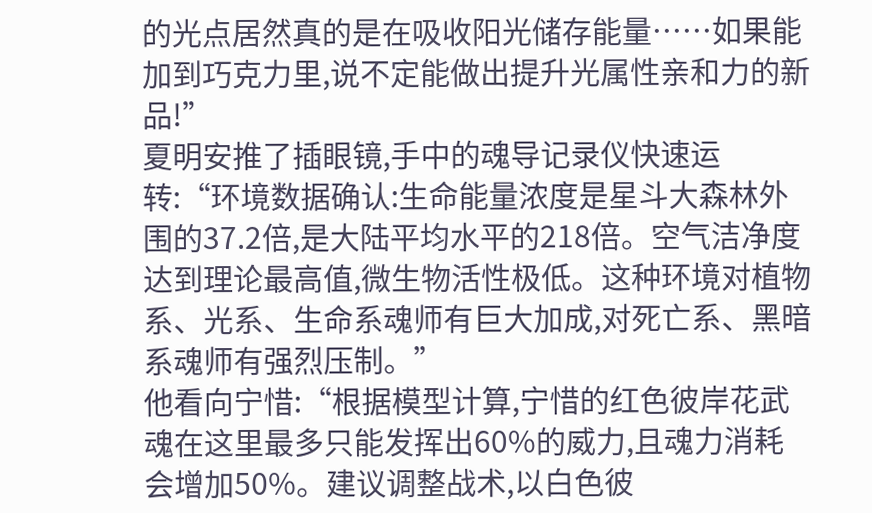的光点居然真的是在吸收阳光储存能量……如果能加到巧克力里,说不定能做出提升光属性亲和力的新品!”
夏明安推了插眼镜,手中的魂导记录仪快速运转:“环境数据确认:生命能量浓度是星斗大森林外围的37.2倍,是大陆平均水平的218倍。空气洁净度达到理论最高值,微生物活性极低。这种环境对植物系、光系、生命系魂师有巨大加成,对死亡系、黑暗系魂师有强烈压制。”
他看向宁惜:“根据模型计算,宁惜的红色彼岸花武魂在这里最多只能发挥出60%的威力,且魂力消耗会增加50%。建议调整战术,以白色彼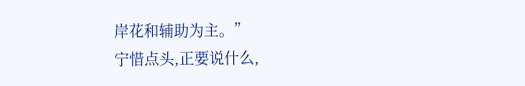岸花和辅助为主。”
宁惜点头,正要说什么,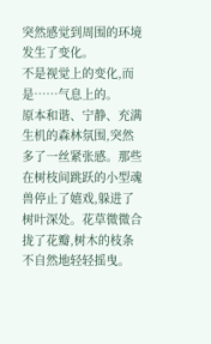突然感觉到周围的环境发生了变化。
不是视觉上的变化,而是……气息上的。
原本和谐、宁静、充满生机的森林氛围,突然多了一丝紧张感。那些在树枝间跳跃的小型魂兽停止了嬉戏,躲进了树叶深处。花草微微合拢了花瓣,树木的枝条不自然地轻轻摇曳。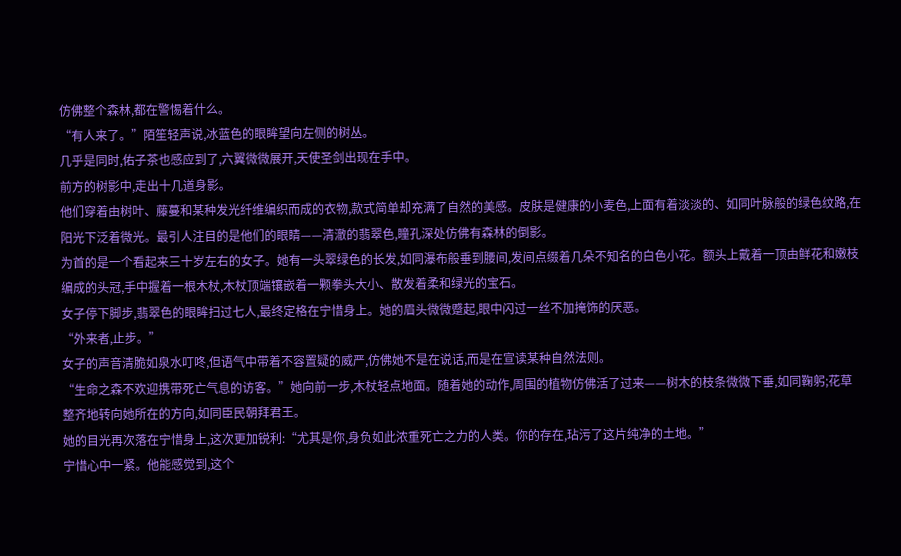仿佛整个森林,都在警惕着什么。
“有人来了。”陌笙轻声说,冰蓝色的眼眸望向左侧的树丛。
几乎是同时,佑子茶也感应到了,六翼微微展开,天使圣剑出现在手中。
前方的树影中,走出十几道身影。
他们穿着由树叶、藤蔓和某种发光纤维编织而成的衣物,款式简单却充满了自然的美感。皮肤是健康的小麦色,上面有着淡淡的、如同叶脉般的绿色纹路,在阳光下泛着微光。最引人注目的是他们的眼睛——清澈的翡翠色,瞳孔深处仿佛有森林的倒影。
为首的是一个看起来三十岁左右的女子。她有一头翠绿色的长发,如同瀑布般垂到腰间,发间点缀着几朵不知名的白色小花。额头上戴着一顶由鲜花和嫩枝编成的头冠,手中握着一根木杖,木杖顶端镶嵌着一颗拳头大小、散发着柔和绿光的宝石。
女子停下脚步,翡翠色的眼眸扫过七人,最终定格在宁惜身上。她的眉头微微蹙起,眼中闪过一丝不加掩饰的厌恶。
“外来者,止步。”
女子的声音清脆如泉水叮咚,但语气中带着不容置疑的威严,仿佛她不是在说话,而是在宣读某种自然法则。
“生命之森不欢迎携带死亡气息的访客。”她向前一步,木杖轻点地面。随着她的动作,周围的植物仿佛活了过来——树木的枝条微微下垂,如同鞠躬;花草整齐地转向她所在的方向,如同臣民朝拜君王。
她的目光再次落在宁惜身上,这次更加锐利:“尤其是你,身负如此浓重死亡之力的人类。你的存在,玷污了这片纯净的土地。”
宁惜心中一紧。他能感觉到,这个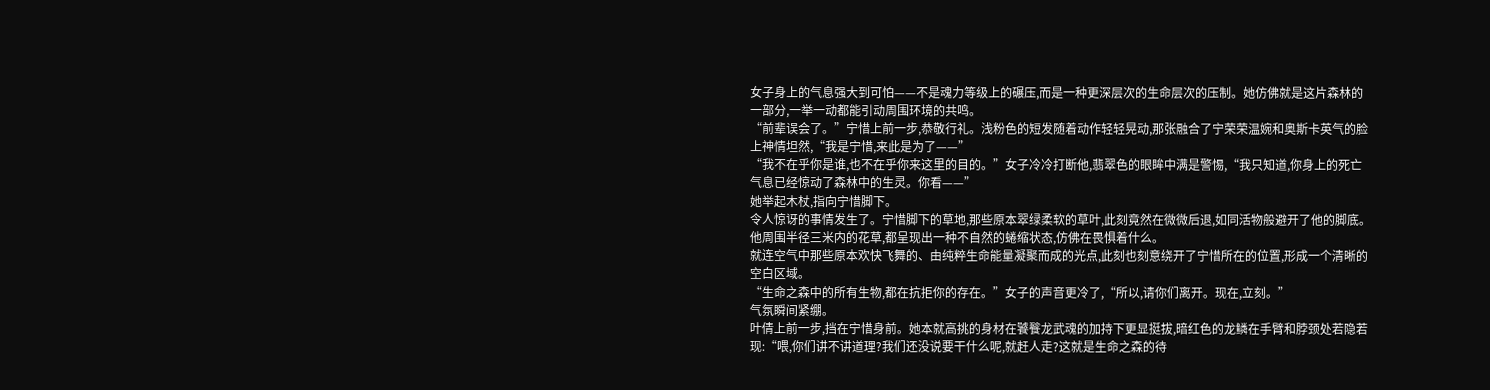女子身上的气息强大到可怕——不是魂力等级上的碾压,而是一种更深层次的生命层次的压制。她仿佛就是这片森林的一部分,一举一动都能引动周围环境的共鸣。
“前辈误会了。”宁惜上前一步,恭敬行礼。浅粉色的短发随着动作轻轻晃动,那张融合了宁荣荣温婉和奥斯卡英气的脸上神情坦然,“我是宁惜,来此是为了——”
“我不在乎你是谁,也不在乎你来这里的目的。”女子冷冷打断他,翡翠色的眼眸中满是警惕,“我只知道,你身上的死亡气息已经惊动了森林中的生灵。你看——”
她举起木杖,指向宁惜脚下。
令人惊讶的事情发生了。宁惜脚下的草地,那些原本翠绿柔软的草叶,此刻竟然在微微后退,如同活物般避开了他的脚底。他周围半径三米内的花草,都呈现出一种不自然的蜷缩状态,仿佛在畏惧着什么。
就连空气中那些原本欢快飞舞的、由纯粹生命能量凝聚而成的光点,此刻也刻意绕开了宁惜所在的位置,形成一个清晰的空白区域。
“生命之森中的所有生物,都在抗拒你的存在。”女子的声音更冷了,“所以,请你们离开。现在,立刻。”
气氛瞬间紧绷。
叶倩上前一步,挡在宁惜身前。她本就高挑的身材在饕餮龙武魂的加持下更显挺拔,暗红色的龙鳞在手臂和脖颈处若隐若现:“喂,你们讲不讲道理?我们还没说要干什么呢,就赶人走?这就是生命之森的待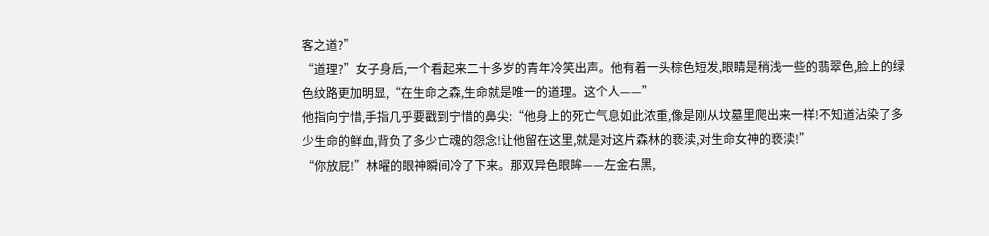客之道?”
“道理?”女子身后,一个看起来二十多岁的青年冷笑出声。他有着一头棕色短发,眼睛是稍浅一些的翡翠色,脸上的绿色纹路更加明显,“在生命之森,生命就是唯一的道理。这个人——”
他指向宁惜,手指几乎要戳到宁惜的鼻尖:“他身上的死亡气息如此浓重,像是刚从坟墓里爬出来一样!不知道沾染了多少生命的鲜血,背负了多少亡魂的怨念!让他留在这里,就是对这片森林的亵渎,对生命女神的亵渎!”
“你放屁!”林曜的眼神瞬间冷了下来。那双异色眼眸——左金右黑,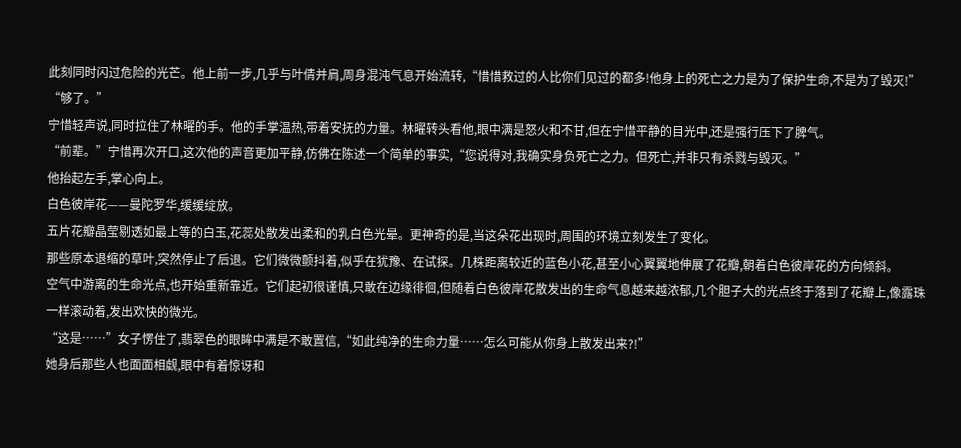此刻同时闪过危险的光芒。他上前一步,几乎与叶倩并肩,周身混沌气息开始流转,“惜惜救过的人比你们见过的都多!他身上的死亡之力是为了保护生命,不是为了毁灭!”
“够了。”
宁惜轻声说,同时拉住了林曜的手。他的手掌温热,带着安抚的力量。林曜转头看他,眼中满是怒火和不甘,但在宁惜平静的目光中,还是强行压下了脾气。
“前辈。”宁惜再次开口,这次他的声音更加平静,仿佛在陈述一个简单的事实,“您说得对,我确实身负死亡之力。但死亡,并非只有杀戮与毁灭。”
他抬起左手,掌心向上。
白色彼岸花——曼陀罗华,缓缓绽放。
五片花瓣晶莹剔透如最上等的白玉,花蕊处散发出柔和的乳白色光晕。更神奇的是,当这朵花出现时,周围的环境立刻发生了变化。
那些原本退缩的草叶,突然停止了后退。它们微微颤抖着,似乎在犹豫、在试探。几株距离较近的蓝色小花,甚至小心翼翼地伸展了花瓣,朝着白色彼岸花的方向倾斜。
空气中游离的生命光点,也开始重新靠近。它们起初很谨慎,只敢在边缘徘徊,但随着白色彼岸花散发出的生命气息越来越浓郁,几个胆子大的光点终于落到了花瓣上,像露珠一样滚动着,发出欢快的微光。
“这是……”女子愣住了,翡翠色的眼眸中满是不敢置信,“如此纯净的生命力量……怎么可能从你身上散发出来?!”
她身后那些人也面面相觑,眼中有着惊讶和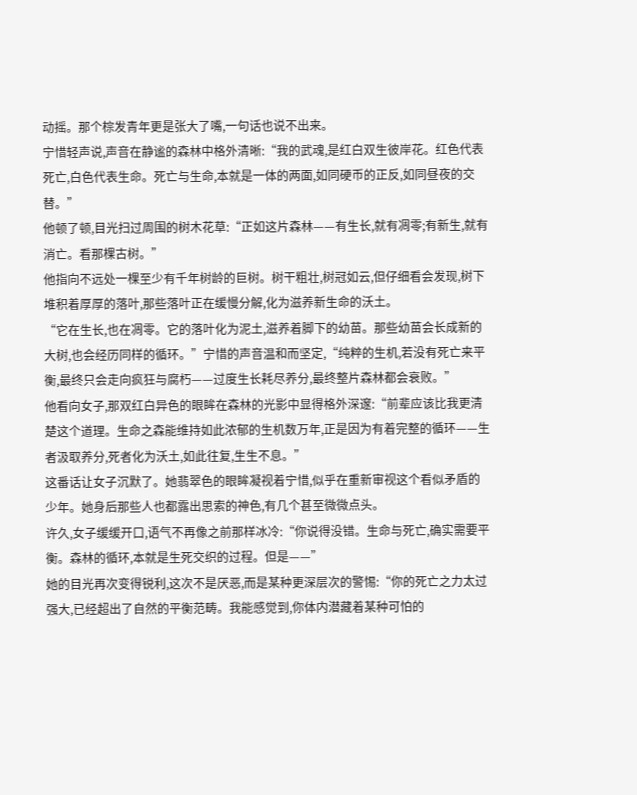动摇。那个棕发青年更是张大了嘴,一句话也说不出来。
宁惜轻声说,声音在静谧的森林中格外清晰:“我的武魂,是红白双生彼岸花。红色代表死亡,白色代表生命。死亡与生命,本就是一体的两面,如同硬币的正反,如同昼夜的交替。”
他顿了顿,目光扫过周围的树木花草:“正如这片森林——有生长,就有凋零;有新生,就有消亡。看那棵古树。”
他指向不远处一棵至少有千年树龄的巨树。树干粗壮,树冠如云,但仔细看会发现,树下堆积着厚厚的落叶,那些落叶正在缓慢分解,化为滋养新生命的沃土。
“它在生长,也在凋零。它的落叶化为泥土,滋养着脚下的幼苗。那些幼苗会长成新的大树,也会经历同样的循环。”宁惜的声音温和而坚定,“纯粹的生机,若没有死亡来平衡,最终只会走向疯狂与腐朽——过度生长耗尽养分,最终整片森林都会衰败。”
他看向女子,那双红白异色的眼眸在森林的光影中显得格外深邃:“前辈应该比我更清楚这个道理。生命之森能维持如此浓郁的生机数万年,正是因为有着完整的循环——生者汲取养分,死者化为沃土,如此往复,生生不息。”
这番话让女子沉默了。她翡翠色的眼眸凝视着宁惜,似乎在重新审视这个看似矛盾的少年。她身后那些人也都露出思索的神色,有几个甚至微微点头。
许久,女子缓缓开口,语气不再像之前那样冰冷:“你说得没错。生命与死亡,确实需要平衡。森林的循环,本就是生死交织的过程。但是——”
她的目光再次变得锐利,这次不是厌恶,而是某种更深层次的警惕:“你的死亡之力太过强大,已经超出了自然的平衡范畴。我能感觉到,你体内潜藏着某种可怕的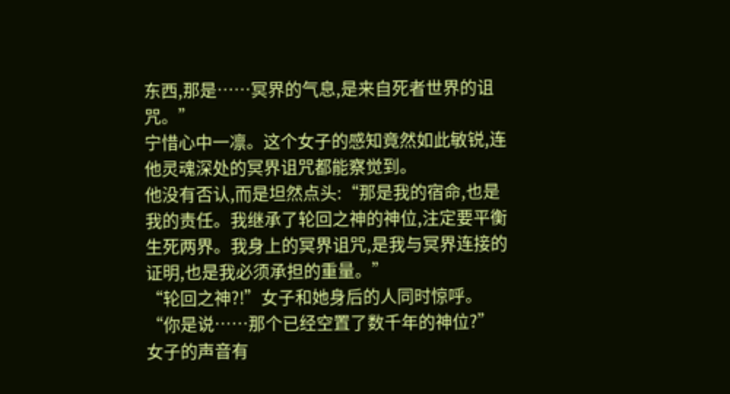东西,那是……冥界的气息,是来自死者世界的诅咒。”
宁惜心中一凛。这个女子的感知竟然如此敏锐,连他灵魂深处的冥界诅咒都能察觉到。
他没有否认,而是坦然点头:“那是我的宿命,也是我的责任。我继承了轮回之神的神位,注定要平衡生死两界。我身上的冥界诅咒,是我与冥界连接的证明,也是我必须承担的重量。”
“轮回之神?!”女子和她身后的人同时惊呼。
“你是说……那个已经空置了数千年的神位?”女子的声音有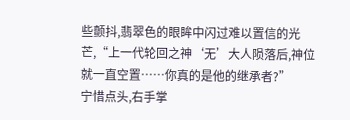些颤抖,翡翠色的眼眸中闪过难以置信的光芒,“上一代轮回之神‘无’大人陨落后,神位就一直空置……你真的是他的继承者?”
宁惜点头,右手掌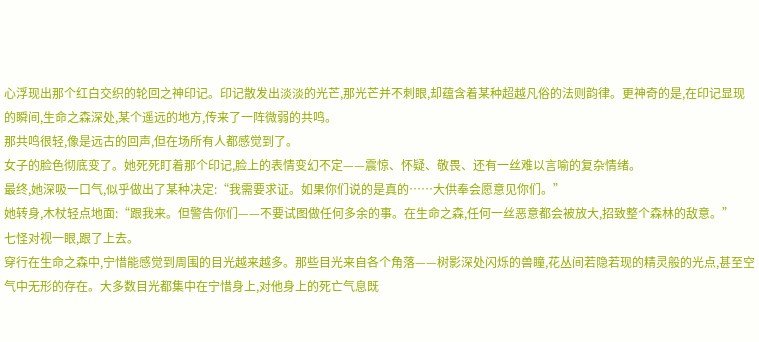心浮现出那个红白交织的轮回之神印记。印记散发出淡淡的光芒,那光芒并不刺眼,却蕴含着某种超越凡俗的法则韵律。更神奇的是,在印记显现的瞬间,生命之森深处,某个遥远的地方,传来了一阵微弱的共鸣。
那共鸣很轻,像是远古的回声,但在场所有人都感觉到了。
女子的脸色彻底变了。她死死盯着那个印记,脸上的表情变幻不定——震惊、怀疑、敬畏、还有一丝难以言喻的复杂情绪。
最终,她深吸一口气,似乎做出了某种决定:“我需要求证。如果你们说的是真的……大供奉会愿意见你们。”
她转身,木杖轻点地面:“跟我来。但警告你们——不要试图做任何多余的事。在生命之森,任何一丝恶意都会被放大,招致整个森林的敌意。”
七怪对视一眼,跟了上去。
穿行在生命之森中,宁惜能感觉到周围的目光越来越多。那些目光来自各个角落——树影深处闪烁的兽瞳,花丛间若隐若现的精灵般的光点,甚至空气中无形的存在。大多数目光都集中在宁惜身上,对他身上的死亡气息既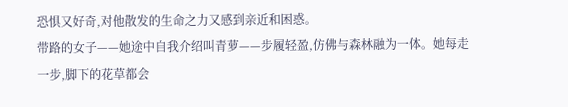恐惧又好奇,对他散发的生命之力又感到亲近和困惑。
带路的女子——她途中自我介绍叫青萝——步履轻盈,仿佛与森林融为一体。她每走一步,脚下的花草都会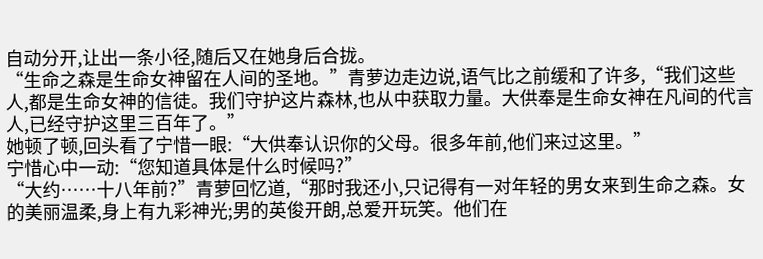自动分开,让出一条小径,随后又在她身后合拢。
“生命之森是生命女神留在人间的圣地。”青萝边走边说,语气比之前缓和了许多,“我们这些人,都是生命女神的信徒。我们守护这片森林,也从中获取力量。大供奉是生命女神在凡间的代言人,已经守护这里三百年了。”
她顿了顿,回头看了宁惜一眼:“大供奉认识你的父母。很多年前,他们来过这里。”
宁惜心中一动:“您知道具体是什么时候吗?”
“大约……十八年前?”青萝回忆道,“那时我还小,只记得有一对年轻的男女来到生命之森。女的美丽温柔,身上有九彩神光;男的英俊开朗,总爱开玩笑。他们在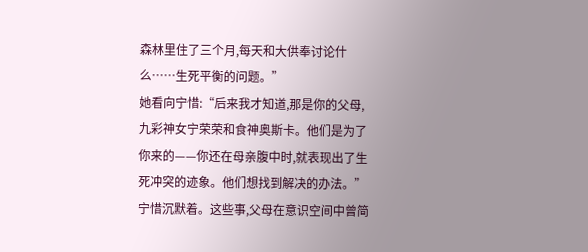森林里住了三个月,每天和大供奉讨论什么……生死平衡的问题。”
她看向宁惜:“后来我才知道,那是你的父母,九彩神女宁荣荣和食神奥斯卡。他们是为了你来的——你还在母亲腹中时,就表现出了生死冲突的迹象。他们想找到解决的办法。”
宁惜沉默着。这些事,父母在意识空间中曾简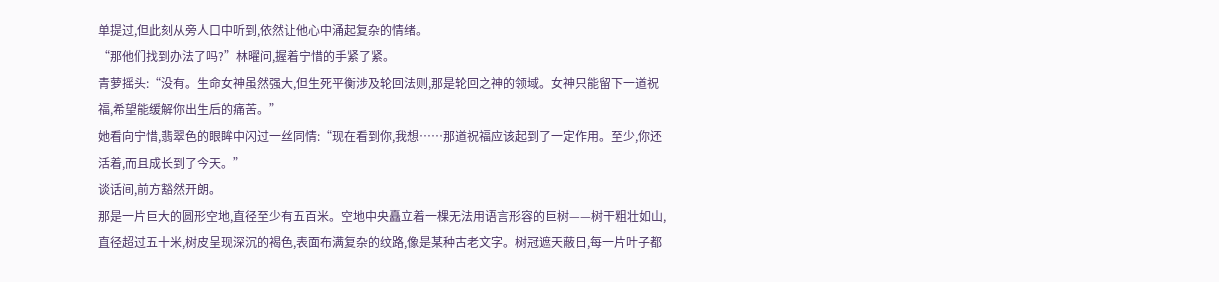单提过,但此刻从旁人口中听到,依然让他心中涌起复杂的情绪。
“那他们找到办法了吗?”林曜问,握着宁惜的手紧了紧。
青萝摇头:“没有。生命女神虽然强大,但生死平衡涉及轮回法则,那是轮回之神的领域。女神只能留下一道祝福,希望能缓解你出生后的痛苦。”
她看向宁惜,翡翠色的眼眸中闪过一丝同情:“现在看到你,我想……那道祝福应该起到了一定作用。至少,你还活着,而且成长到了今天。”
谈话间,前方豁然开朗。
那是一片巨大的圆形空地,直径至少有五百米。空地中央矗立着一棵无法用语言形容的巨树——树干粗壮如山,直径超过五十米,树皮呈现深沉的褐色,表面布满复杂的纹路,像是某种古老文字。树冠遮天蔽日,每一片叶子都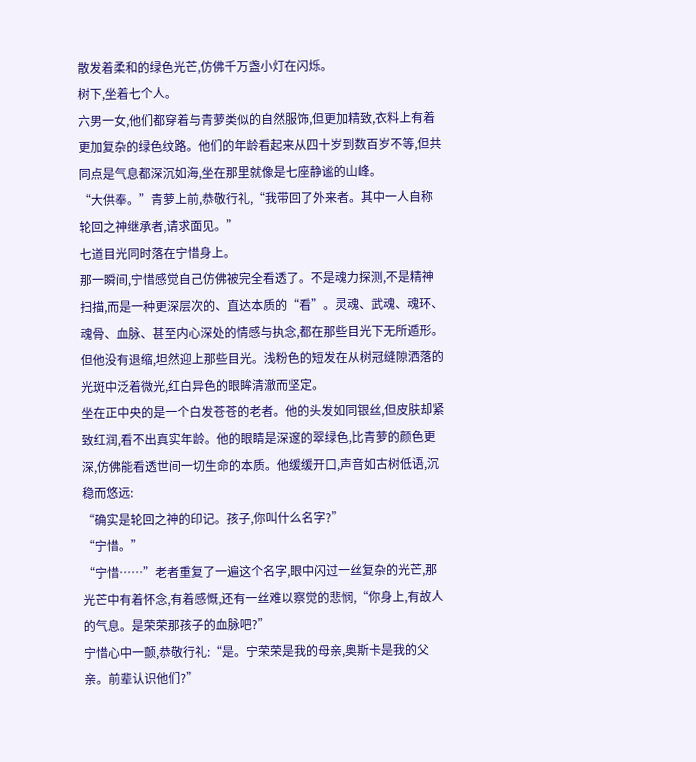散发着柔和的绿色光芒,仿佛千万盏小灯在闪烁。
树下,坐着七个人。
六男一女,他们都穿着与青萝类似的自然服饰,但更加精致,衣料上有着更加复杂的绿色纹路。他们的年龄看起来从四十岁到数百岁不等,但共同点是气息都深沉如海,坐在那里就像是七座静谧的山峰。
“大供奉。”青萝上前,恭敬行礼,“我带回了外来者。其中一人自称轮回之神继承者,请求面见。”
七道目光同时落在宁惜身上。
那一瞬间,宁惜感觉自己仿佛被完全看透了。不是魂力探测,不是精神扫描,而是一种更深层次的、直达本质的“看”。灵魂、武魂、魂环、魂骨、血脉、甚至内心深处的情感与执念,都在那些目光下无所遁形。
但他没有退缩,坦然迎上那些目光。浅粉色的短发在从树冠缝隙洒落的光斑中泛着微光,红白异色的眼眸清澈而坚定。
坐在正中央的是一个白发苍苍的老者。他的头发如同银丝,但皮肤却紧致红润,看不出真实年龄。他的眼睛是深邃的翠绿色,比青萝的颜色更深,仿佛能看透世间一切生命的本质。他缓缓开口,声音如古树低语,沉稳而悠远:
“确实是轮回之神的印记。孩子,你叫什么名字?”
“宁惜。”
“宁惜……”老者重复了一遍这个名字,眼中闪过一丝复杂的光芒,那光芒中有着怀念,有着感慨,还有一丝难以察觉的悲悯,“你身上,有故人的气息。是荣荣那孩子的血脉吧?”
宁惜心中一颤,恭敬行礼:“是。宁荣荣是我的母亲,奥斯卡是我的父亲。前辈认识他们?”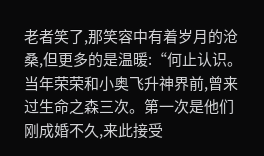老者笑了,那笑容中有着岁月的沧桑,但更多的是温暖:“何止认识。当年荣荣和小奥飞升神界前,曾来过生命之森三次。第一次是他们刚成婚不久,来此接受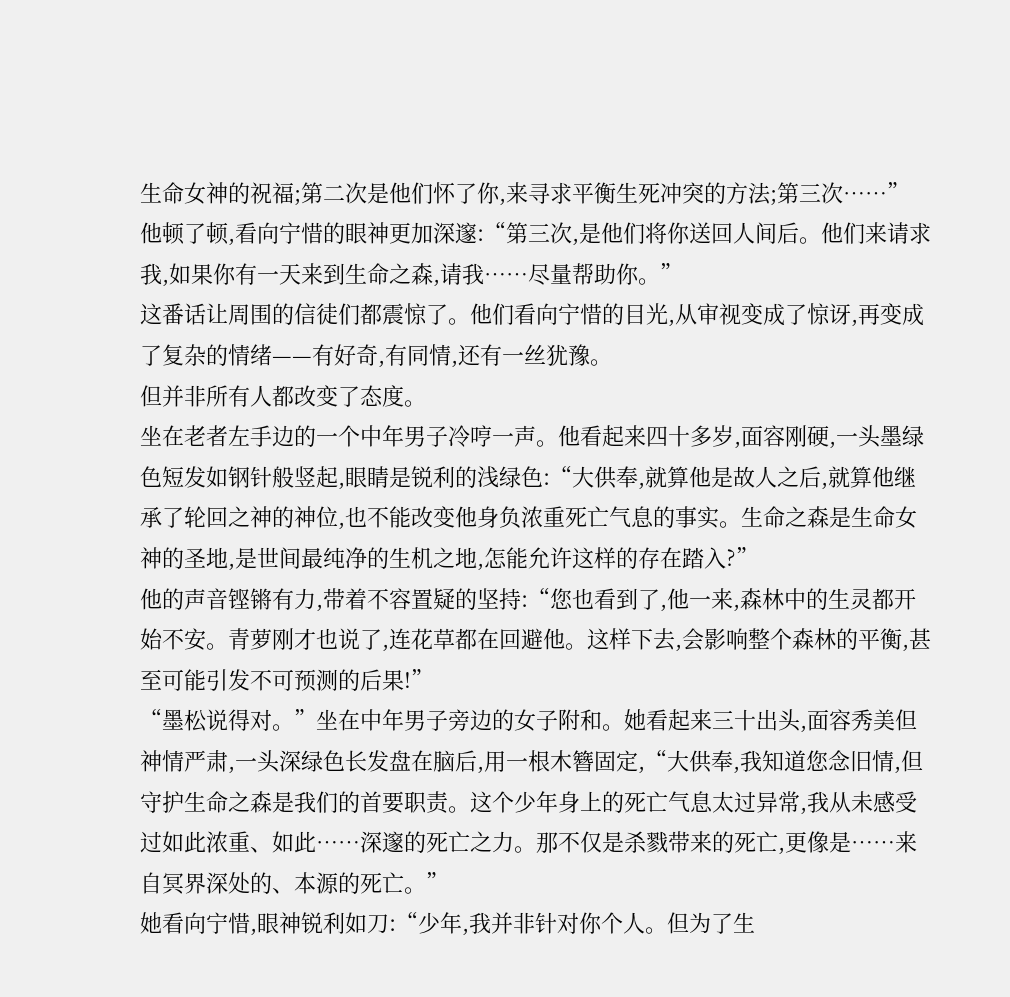生命女神的祝福;第二次是他们怀了你,来寻求平衡生死冲突的方法;第三次……”
他顿了顿,看向宁惜的眼神更加深邃:“第三次,是他们将你送回人间后。他们来请求我,如果你有一天来到生命之森,请我……尽量帮助你。”
这番话让周围的信徒们都震惊了。他们看向宁惜的目光,从审视变成了惊讶,再变成了复杂的情绪——有好奇,有同情,还有一丝犹豫。
但并非所有人都改变了态度。
坐在老者左手边的一个中年男子冷哼一声。他看起来四十多岁,面容刚硬,一头墨绿色短发如钢针般竖起,眼睛是锐利的浅绿色:“大供奉,就算他是故人之后,就算他继承了轮回之神的神位,也不能改变他身负浓重死亡气息的事实。生命之森是生命女神的圣地,是世间最纯净的生机之地,怎能允许这样的存在踏入?”
他的声音铿锵有力,带着不容置疑的坚持:“您也看到了,他一来,森林中的生灵都开始不安。青萝刚才也说了,连花草都在回避他。这样下去,会影响整个森林的平衡,甚至可能引发不可预测的后果!”
“墨松说得对。”坐在中年男子旁边的女子附和。她看起来三十出头,面容秀美但神情严肃,一头深绿色长发盘在脑后,用一根木簪固定,“大供奉,我知道您念旧情,但守护生命之森是我们的首要职责。这个少年身上的死亡气息太过异常,我从未感受过如此浓重、如此……深邃的死亡之力。那不仅是杀戮带来的死亡,更像是……来自冥界深处的、本源的死亡。”
她看向宁惜,眼神锐利如刀:“少年,我并非针对你个人。但为了生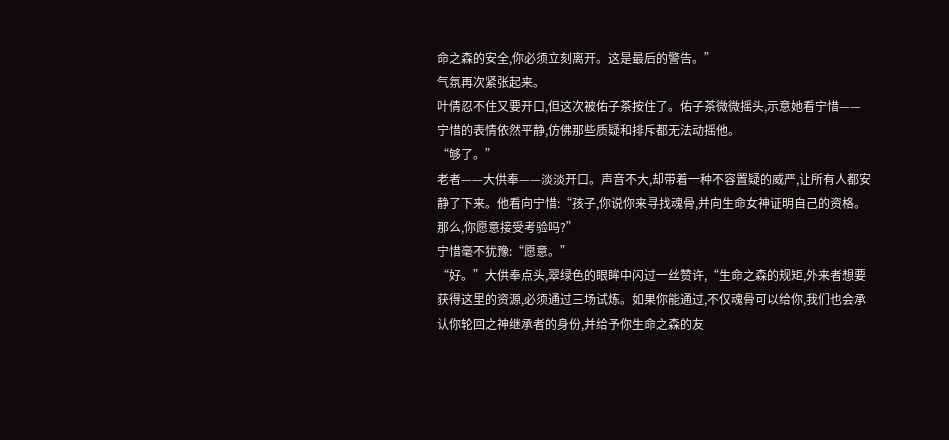命之森的安全,你必须立刻离开。这是最后的警告。”
气氛再次紧张起来。
叶倩忍不住又要开口,但这次被佑子茶按住了。佑子茶微微摇头,示意她看宁惜——宁惜的表情依然平静,仿佛那些质疑和排斥都无法动摇他。
“够了。”
老者——大供奉——淡淡开口。声音不大,却带着一种不容置疑的威严,让所有人都安静了下来。他看向宁惜:“孩子,你说你来寻找魂骨,并向生命女神证明自己的资格。那么,你愿意接受考验吗?”
宁惜毫不犹豫:“愿意。”
“好。”大供奉点头,翠绿色的眼眸中闪过一丝赞许,“生命之森的规矩,外来者想要获得这里的资源,必须通过三场试炼。如果你能通过,不仅魂骨可以给你,我们也会承认你轮回之神继承者的身份,并给予你生命之森的友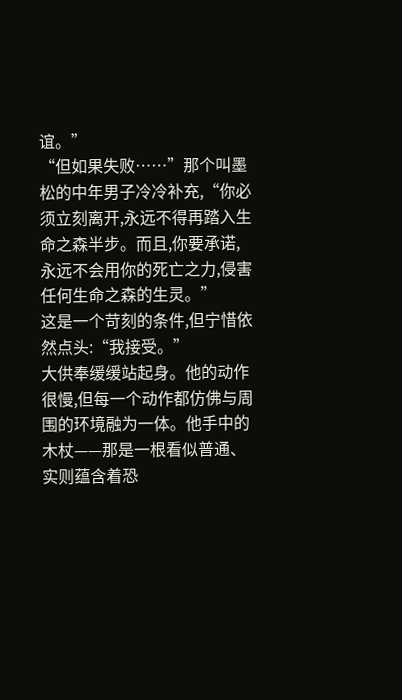谊。”
“但如果失败……”那个叫墨松的中年男子冷冷补充,“你必须立刻离开,永远不得再踏入生命之森半步。而且,你要承诺,永远不会用你的死亡之力,侵害任何生命之森的生灵。”
这是一个苛刻的条件,但宁惜依然点头:“我接受。”
大供奉缓缓站起身。他的动作很慢,但每一个动作都仿佛与周围的环境融为一体。他手中的木杖——那是一根看似普通、实则蕴含着恐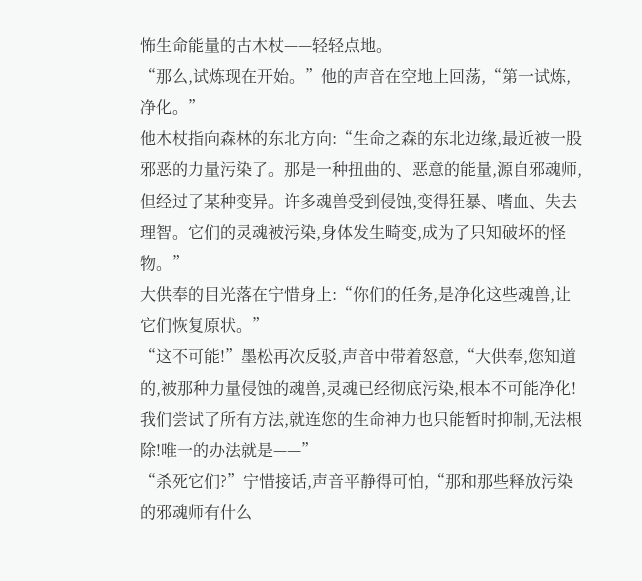怖生命能量的古木杖——轻轻点地。
“那么,试炼现在开始。”他的声音在空地上回荡,“第一试炼,净化。”
他木杖指向森林的东北方向:“生命之森的东北边缘,最近被一股邪恶的力量污染了。那是一种扭曲的、恶意的能量,源自邪魂师,但经过了某种变异。许多魂兽受到侵蚀,变得狂暴、嗜血、失去理智。它们的灵魂被污染,身体发生畸变,成为了只知破坏的怪物。”
大供奉的目光落在宁惜身上:“你们的任务,是净化这些魂兽,让它们恢复原状。”
“这不可能!”墨松再次反驳,声音中带着怒意,“大供奉,您知道的,被那种力量侵蚀的魂兽,灵魂已经彻底污染,根本不可能净化!我们尝试了所有方法,就连您的生命神力也只能暂时抑制,无法根除!唯一的办法就是——”
“杀死它们?”宁惜接话,声音平静得可怕,“那和那些释放污染的邪魂师有什么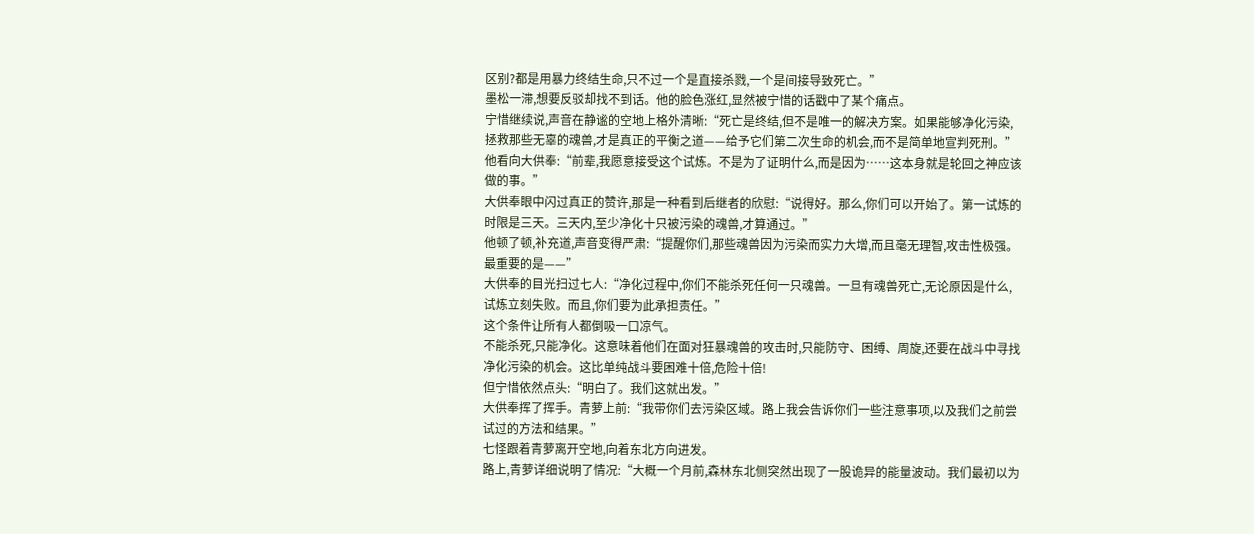区别?都是用暴力终结生命,只不过一个是直接杀戮,一个是间接导致死亡。”
墨松一滞,想要反驳却找不到话。他的脸色涨红,显然被宁惜的话戳中了某个痛点。
宁惜继续说,声音在静谧的空地上格外清晰:“死亡是终结,但不是唯一的解决方案。如果能够净化污染,拯救那些无辜的魂兽,才是真正的平衡之道——给予它们第二次生命的机会,而不是简单地宣判死刑。”
他看向大供奉:“前辈,我愿意接受这个试炼。不是为了证明什么,而是因为……这本身就是轮回之神应该做的事。”
大供奉眼中闪过真正的赞许,那是一种看到后继者的欣慰:“说得好。那么,你们可以开始了。第一试炼的时限是三天。三天内,至少净化十只被污染的魂兽,才算通过。”
他顿了顿,补充道,声音变得严肃:“提醒你们,那些魂兽因为污染而实力大增,而且毫无理智,攻击性极强。最重要的是——”
大供奉的目光扫过七人:“净化过程中,你们不能杀死任何一只魂兽。一旦有魂兽死亡,无论原因是什么,试炼立刻失败。而且,你们要为此承担责任。”
这个条件让所有人都倒吸一口凉气。
不能杀死,只能净化。这意味着他们在面对狂暴魂兽的攻击时,只能防守、困缚、周旋,还要在战斗中寻找净化污染的机会。这比单纯战斗要困难十倍,危险十倍!
但宁惜依然点头:“明白了。我们这就出发。”
大供奉挥了挥手。青萝上前:“我带你们去污染区域。路上我会告诉你们一些注意事项,以及我们之前尝试过的方法和结果。”
七怪跟着青萝离开空地,向着东北方向进发。
路上,青萝详细说明了情况:“大概一个月前,森林东北侧突然出现了一股诡异的能量波动。我们最初以为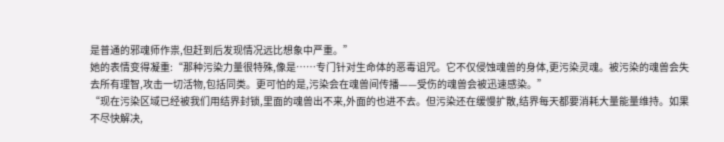是普通的邪魂师作祟,但赶到后发现情况远比想象中严重。”
她的表情变得凝重:“那种污染力量很特殊,像是……专门针对生命体的恶毒诅咒。它不仅侵蚀魂兽的身体,更污染灵魂。被污染的魂兽会失去所有理智,攻击一切活物,包括同类。更可怕的是,污染会在魂兽间传播——受伤的魂兽会被迅速感染。”
“现在污染区域已经被我们用结界封锁,里面的魂兽出不来,外面的也进不去。但污染还在缓慢扩散,结界每天都要消耗大量能量维持。如果不尽快解决,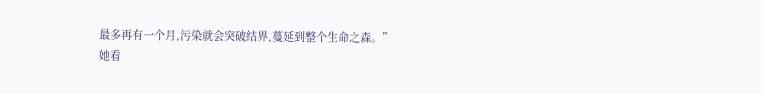最多再有一个月,污染就会突破结界,蔓延到整个生命之森。”
她看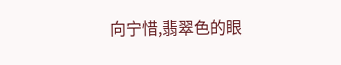向宁惜,翡翠色的眼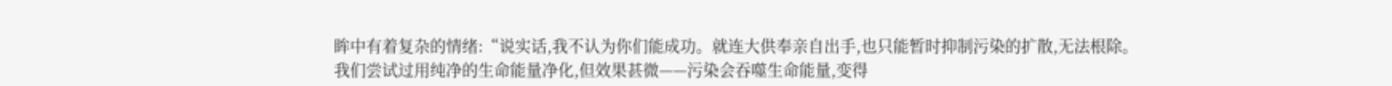眸中有着复杂的情绪:“说实话,我不认为你们能成功。就连大供奉亲自出手,也只能暂时抑制污染的扩散,无法根除。我们尝试过用纯净的生命能量净化,但效果甚微——污染会吞噬生命能量,变得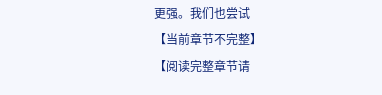更强。我们也尝试
【当前章节不完整】
【阅读完整章节请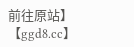前往原站】
【ggd8.cc】